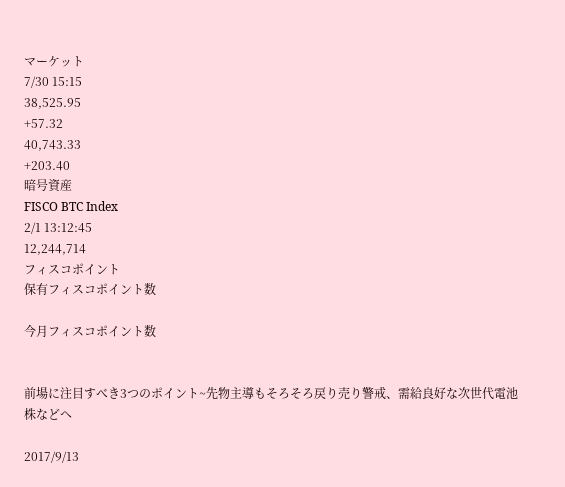マーケット
7/30 15:15
38,525.95
+57.32
40,743.33
+203.40
暗号資産
FISCO BTC Index
2/1 13:12:45
12,244,714
フィスコポイント
保有フィスコポイント数

今月フィスコポイント数


前場に注目すべき3つのポイント~先物主導もそろそろ戻り売り警戒、需給良好な次世代電池株などへ

2017/9/13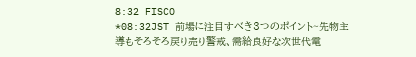8:32 FISCO
*08:32JST 前場に注目すべき3つのポイント~先物主導もそろそろ戻り売り警戒、需給良好な次世代電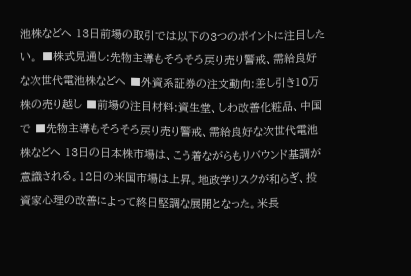池株などへ 13日前場の取引では以下の3つのポイントに注目したい。 ■株式見通し:先物主導もそろそろ戻り売り警戒、需給良好な次世代電池株などへ ■外資系証券の注文動向:差し引き10万株の売り越し ■前場の注目材料:資生堂、しわ改善化粧品、中国で ■先物主導もそろそろ戻り売り警戒、需給良好な次世代電池株などへ 13日の日本株市場は、こう着ながらもリバウンド基調が意識される。12日の米国市場は上昇。地政学リスクが和らぎ、投資家心理の改善によって終日堅調な展開となった。米長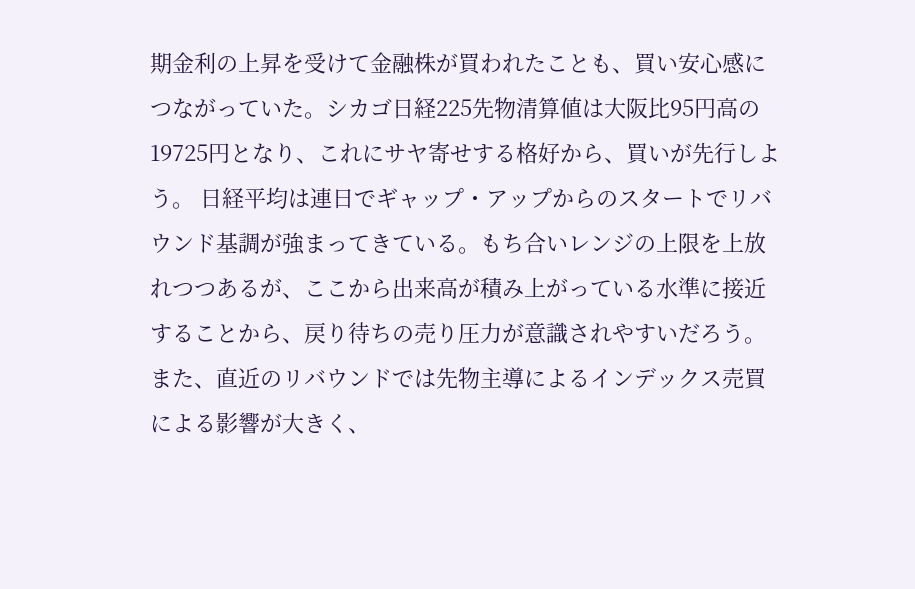期金利の上昇を受けて金融株が買われたことも、買い安心感につながっていた。シカゴ日経225先物清算値は大阪比95円高の19725円となり、これにサヤ寄せする格好から、買いが先行しよう。 日経平均は連日でギャップ・アップからのスタートでリバウンド基調が強まってきている。もち合いレンジの上限を上放れつつあるが、ここから出来高が積み上がっている水準に接近することから、戻り待ちの売り圧力が意識されやすいだろう。また、直近のリバウンドでは先物主導によるインデックス売買による影響が大きく、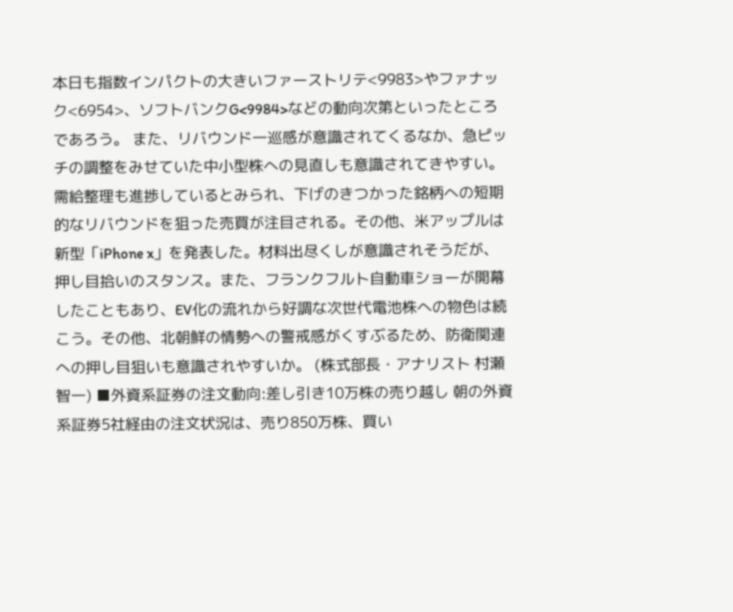本日も指数インパクトの大きいファーストリテ<9983>やファナック<6954>、ソフトバンクG<9984>などの動向次第といったところであろう。 また、リバウンド一巡感が意識されてくるなか、急ピッチの調整をみせていた中小型株への見直しも意識されてきやすい。需給整理も進捗しているとみられ、下げのきつかった銘柄への短期的なリバウンドを狙った売買が注目される。その他、米アップルは新型「iPhone x」を発表した。材料出尽くしが意識されそうだが、押し目拾いのスタンス。また、フランクフルト自動車ショーが開幕したこともあり、EV化の流れから好調な次世代電池株への物色は続こう。その他、北朝鮮の情勢への警戒感がくすぶるため、防衛関連への押し目狙いも意識されやすいか。 (株式部長・アナリスト 村瀬智一) ■外資系証券の注文動向:差し引き10万株の売り越し 朝の外資系証券5社経由の注文状況は、売り850万株、買い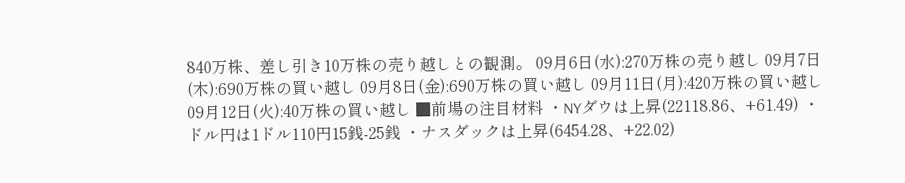840万株、差し引き10万株の売り越しとの観測。 09月6日(水):270万株の売り越し 09月7日(木):690万株の買い越し 09月8日(金):690万株の買い越し 09月11日(月):420万株の買い越し 09月12日(火):40万株の買い越し ■前場の注目材料 ・NYダウは上昇(22118.86、+61.49) ・ドル円は1ドル110円15銭-25銭 ・ナスダックは上昇(6454.28、+22.02)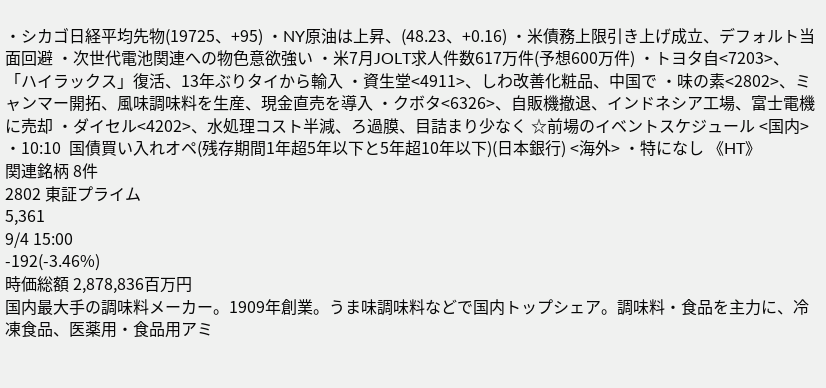・シカゴ日経平均先物(19725、+95) ・NY原油は上昇、(48.23、+0.16) ・米債務上限引き上げ成立、デフォルト当面回避 ・次世代電池関連への物色意欲強い ・米7月JOLT求人件数617万件(予想600万件) ・トヨタ自<7203>、「ハイラックス」復活、13年ぶりタイから輸入 ・資生堂<4911>、しわ改善化粧品、中国で ・味の素<2802>、ミャンマー開拓、風味調味料を生産、現金直売を導入 ・クボタ<6326>、自販機撤退、インドネシア工場、富士電機に売却 ・ダイセル<4202>、水処理コスト半減、ろ過膜、目詰まり少なく ☆前場のイベントスケジュール <国内> ・10:10  国債買い入れオペ(残存期間1年超5年以下と5年超10年以下)(日本銀行) <海外> ・特になし 《HT》
関連銘柄 8件
2802 東証プライム
5,361
9/4 15:00
-192(-3.46%)
時価総額 2,878,836百万円
国内最大手の調味料メーカー。1909年創業。うま味調味料などで国内トップシェア。調味料・食品を主力に、冷凍食品、医薬用・食品用アミ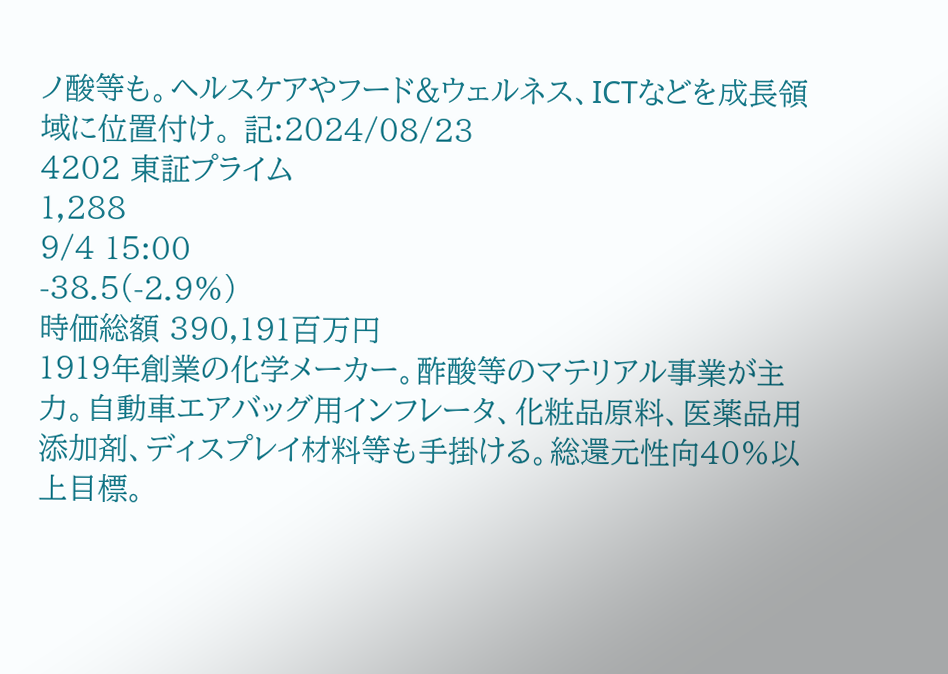ノ酸等も。ヘルスケアやフード&ウェルネス、ICTなどを成長領域に位置付け。 記:2024/08/23
4202 東証プライム
1,288
9/4 15:00
-38.5(-2.9%)
時価総額 390,191百万円
1919年創業の化学メーカー。酢酸等のマテリアル事業が主力。自動車エアバッグ用インフレータ、化粧品原料、医薬品用添加剤、ディスプレイ材料等も手掛ける。総還元性向40%以上目標。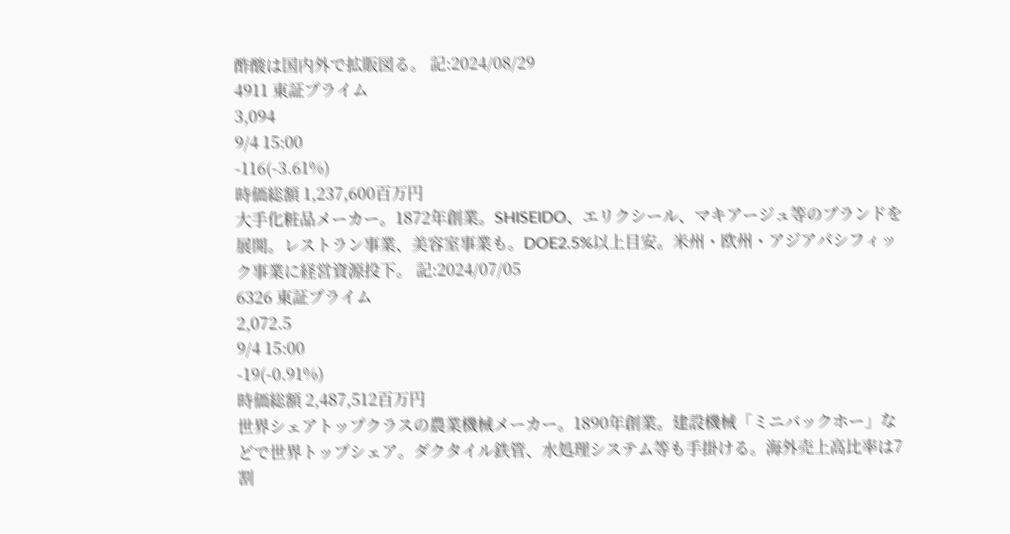酢酸は国内外で拡販図る。 記:2024/08/29
4911 東証プライム
3,094
9/4 15:00
-116(-3.61%)
時価総額 1,237,600百万円
大手化粧品メーカー。1872年創業。SHISEIDO、エリクシール、マキアージュ等のブランドを展開。レストラン事業、美容室事業も。DOE2.5%以上目安。米州・欧州・アジアパシフィック事業に経営資源投下。 記:2024/07/05
6326 東証プライム
2,072.5
9/4 15:00
-19(-0.91%)
時価総額 2,487,512百万円
世界シェアトップクラスの農業機械メーカー。1890年創業。建設機械「ミニバックホー」などで世界トップシェア。ダクタイル鉄管、水処理システム等も手掛ける。海外売上高比率は7割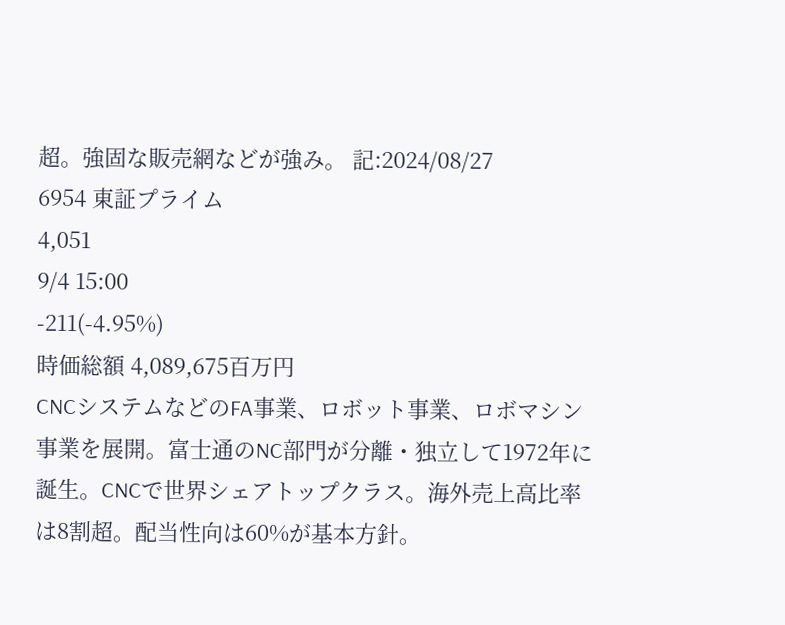超。強固な販売網などが強み。 記:2024/08/27
6954 東証プライム
4,051
9/4 15:00
-211(-4.95%)
時価総額 4,089,675百万円
CNCシステムなどのFA事業、ロボット事業、ロボマシン事業を展開。富士通のNC部門が分離・独立して1972年に誕生。CNCで世界シェアトップクラス。海外売上高比率は8割超。配当性向は60%が基本方針。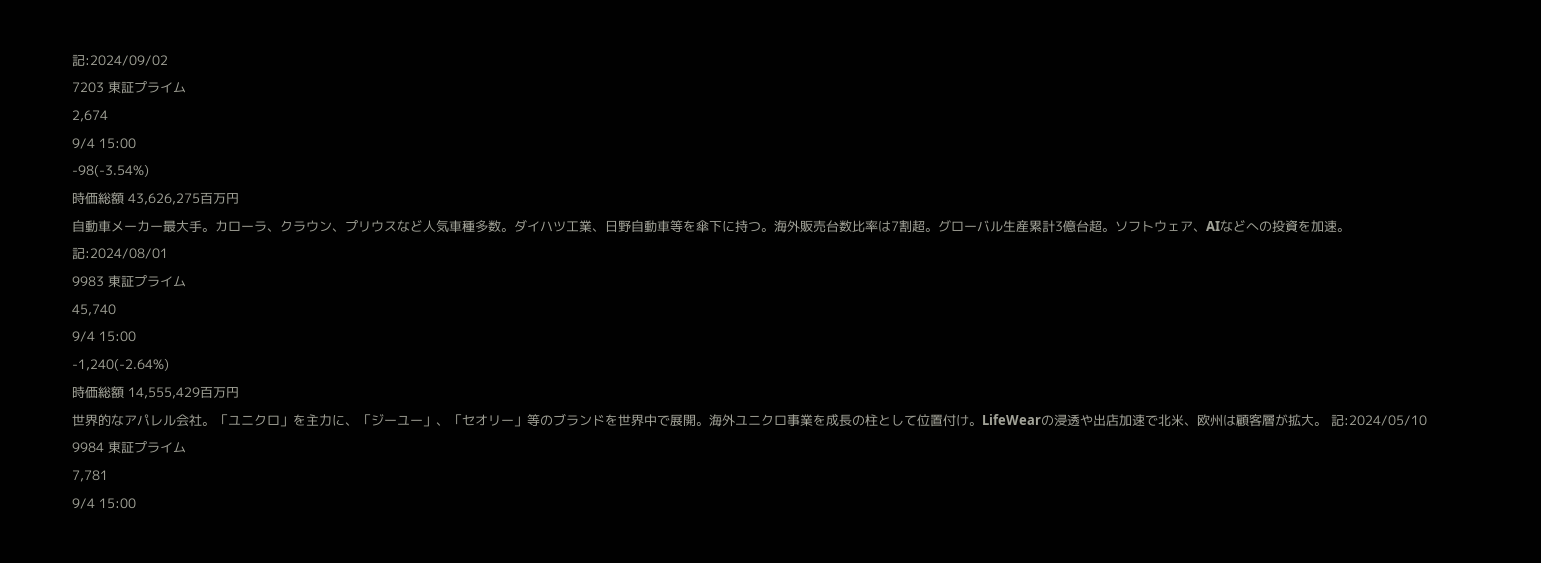記:2024/09/02
7203 東証プライム
2,674
9/4 15:00
-98(-3.54%)
時価総額 43,626,275百万円
自動車メーカー最大手。カローラ、クラウン、プリウスなど人気車種多数。ダイハツ工業、日野自動車等を傘下に持つ。海外販売台数比率は7割超。グローバル生産累計3億台超。ソフトウェア、AIなどへの投資を加速。 記:2024/08/01
9983 東証プライム
45,740
9/4 15:00
-1,240(-2.64%)
時価総額 14,555,429百万円
世界的なアパレル会社。「ユニクロ」を主力に、「ジーユー」、「セオリー」等のブランドを世界中で展開。海外ユニクロ事業を成長の柱として位置付け。LifeWearの浸透や出店加速で北米、欧州は顧客層が拡大。 記:2024/05/10
9984 東証プライム
7,781
9/4 15:00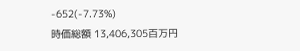-652(-7.73%)
時価総額 13,406,305百万円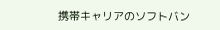携帯キャリアのソフトバン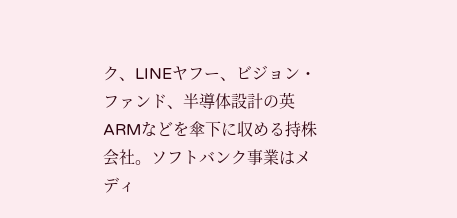ク、LINEヤフー、ビジョン・ファンド、半導体設計の英ARMなどを傘下に収める持株会社。ソフトバンク事業はメディ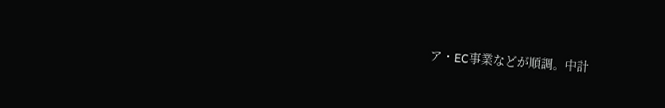ア・EC事業などが順調。中計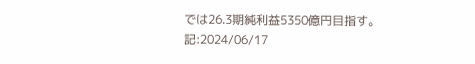では26.3期純利益5350億円目指す。 記:2024/06/17